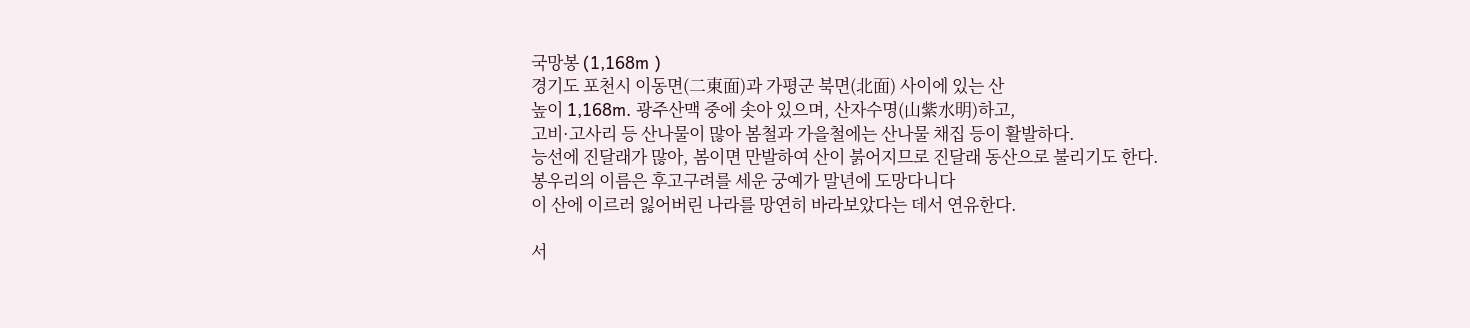국망봉 (1,168m )
경기도 포천시 이동면(二東面)과 가평군 북면(北面) 사이에 있는 산
높이 1,168m. 광주산맥 중에 솟아 있으며, 산자수명(山紫水明)하고,
고비·고사리 등 산나물이 많아 봄철과 가을철에는 산나물 채집 등이 활발하다.
능선에 진달래가 많아, 봄이면 만발하여 산이 붉어지므로 진달래 동산으로 불리기도 한다.
봉우리의 이름은 후고구려를 세운 궁예가 말년에 도망다니다
이 산에 이르러 잃어버린 나라를 망연히 바라보았다는 데서 연유한다.

서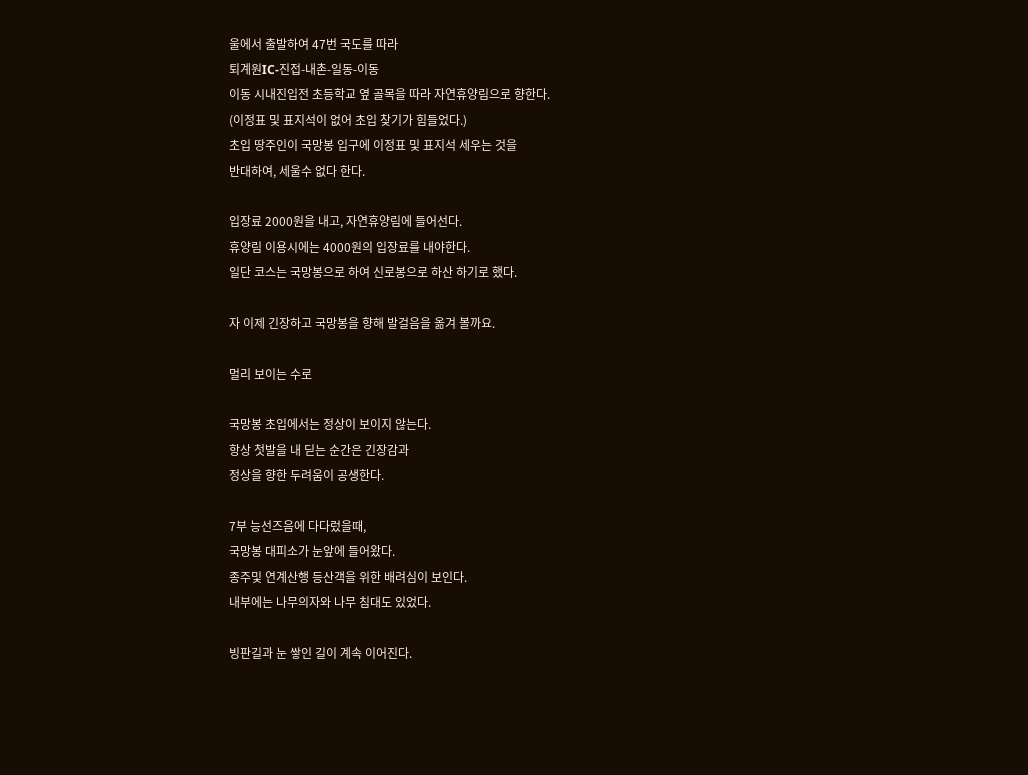울에서 출발하여 47번 국도를 따라
퇴계원IC-진접-내촌-일동-이동
이동 시내진입전 초등학교 옆 골목을 따라 자연휴양림으로 향한다.
(이정표 및 표지석이 없어 초입 찾기가 힘들었다.)
초입 땅주인이 국망봉 입구에 이정표 및 표지석 세우는 것을
반대하여, 세울수 없다 한다.

입장료 2000원을 내고, 자연휴양림에 들어선다.
휴양림 이용시에는 4000원의 입장료를 내야한다.
일단 코스는 국망봉으로 하여 신로봉으로 하산 하기로 했다.

자 이제 긴장하고 국망봉을 향해 발걸음을 옮겨 볼까요.

멀리 보이는 수로

국망봉 초입에서는 정상이 보이지 않는다.
항상 첫발을 내 딛는 순간은 긴장감과
정상을 향한 두려움이 공생한다.

7부 능선즈음에 다다렀을때,
국망봉 대피소가 눈앞에 들어왔다.
종주및 연계산행 등산객을 위한 배려심이 보인다.
내부에는 나무의자와 나무 침대도 있었다.

빙판길과 눈 쌓인 길이 계속 이어진다.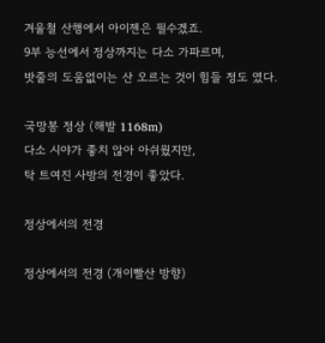겨울철 산행에서 아이젠은 필수겠죠.
9부 능선에서 정상까지는 다소 가파르며,
밧줄의 도움없이는 산 오르는 것이 힘들 정도 였다.

국망봉 정상 (해발 1168m)
다소 시야가 좋치 않아 아쉬웠지만,
탁 트여진 사방의 전경이 좋았다.

정상에서의 전경

정상에서의 전경 (개이빨산 방향)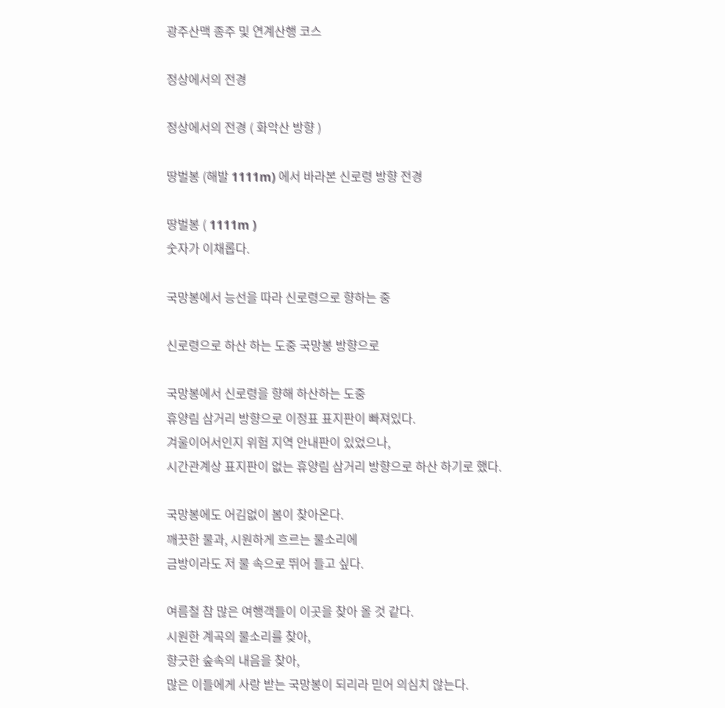광주산맥 종주 및 연계산행 코스

정상에서의 전경

정상에서의 전경 ( 화악산 방향 )

땅벌봉 (해발 1111m) 에서 바라본 신로령 방향 전경

땅벌봉 ( 1111m )
숫자가 이채롭다.

국망봉에서 능선을 따라 신로령으로 향하는 중

신로령으로 하산 하는 도중 국망봉 방향으로

국망봉에서 신로령을 향해 하산하는 도중
휴양림 삼거리 방향으로 이정표 표지판이 빠져있다.
겨울이어서인지 위험 지역 안내판이 있었으나,
시간관계상 표지판이 없는 휴양림 삼거리 방향으로 하산 하기로 했다.

국망봉에도 어김없이 봄이 찾아온다.
깨끗한 물과, 시원하게 흐르는 물소리에
금방이라도 저 물 속으로 뛰어 들고 싶다.

여름철 참 많은 여행객들이 이곳을 찾아 올 것 같다.
시원한 계곡의 물소리를 찾아,
향긋한 숲속의 내음을 찾아,
많은 이들에게 사랑 받는 국망봉이 되리라 믿어 의심치 않는다.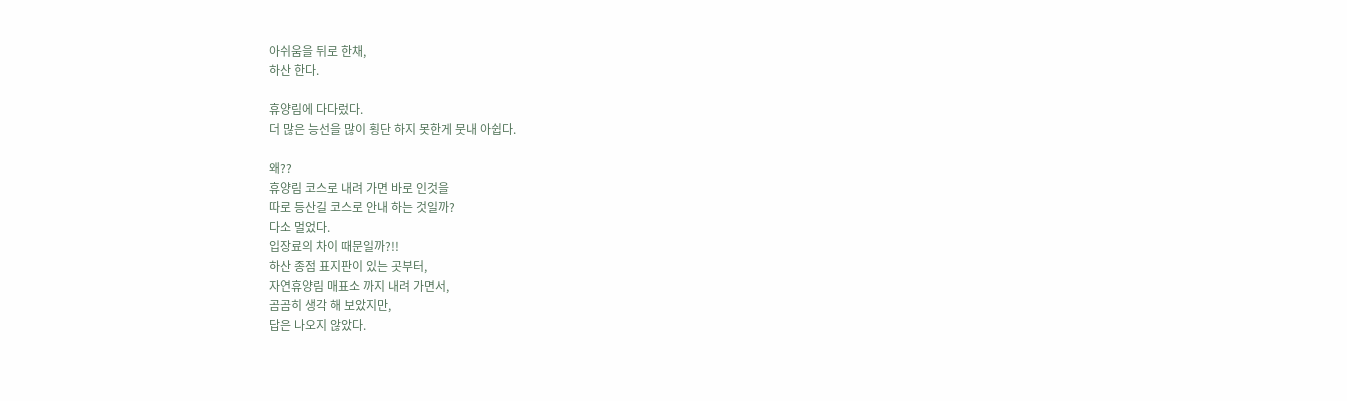아쉬움을 뒤로 한채,
하산 한다.

휴양림에 다다렀다.
더 많은 능선을 많이 횡단 하지 못한게 뭇내 아쉽다.

왜??
휴양림 코스로 내려 가면 바로 인것을
따로 등산길 코스로 안내 하는 것일까?
다소 멀었다.
입장료의 차이 때문일까?!!
하산 종점 표지판이 있는 곳부터,
자연휴양림 매표소 까지 내려 가면서,
곰곰히 생각 해 보았지만,
답은 나오지 않았다.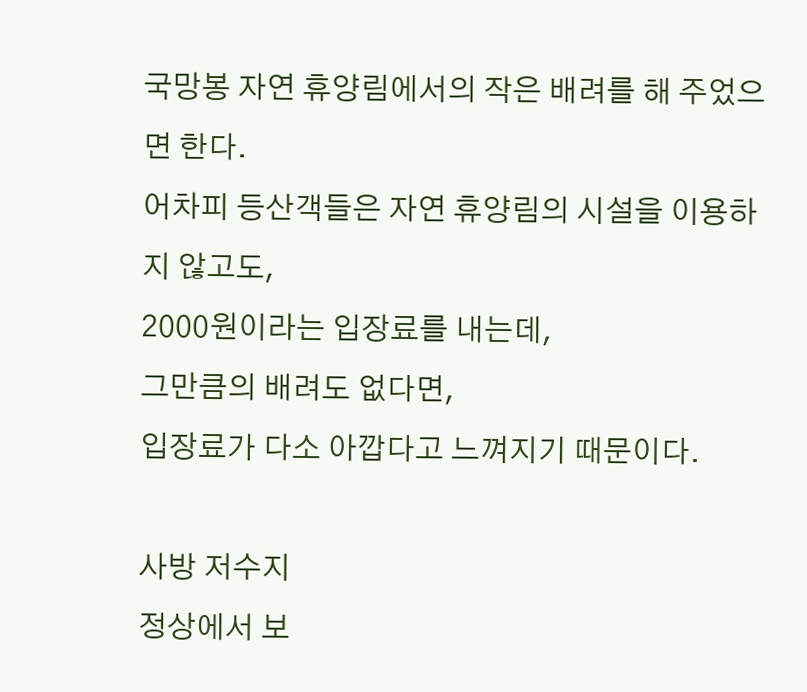국망봉 자연 휴양림에서의 작은 배려를 해 주었으면 한다.
어차피 등산객들은 자연 휴양림의 시설을 이용하지 않고도,
2000원이라는 입장료를 내는데,
그만큼의 배려도 없다면,
입장료가 다소 아깝다고 느껴지기 때문이다.

사방 저수지
정상에서 보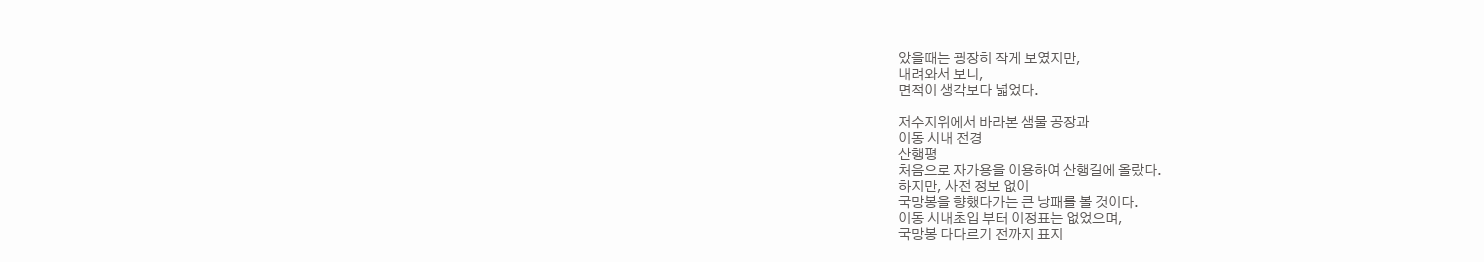았을때는 굉장히 작게 보였지만,
내려와서 보니,
면적이 생각보다 넓었다.

저수지위에서 바라본 샘물 공장과
이동 시내 전경
산행평
처음으로 자가용을 이용하여 산행길에 올랐다.
하지만, 사전 정보 없이
국망봉을 향했다가는 큰 낭패를 볼 것이다.
이동 시내초입 부터 이정표는 없었으며,
국망봉 다다르기 전까지 표지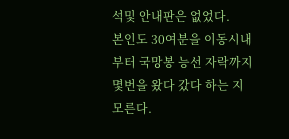석및 안내판은 없었다.
본인도 30여분을 이동시내 부터 국망봉 능선 자락까지
몇번을 왔다 갔다 하는 지 모른다.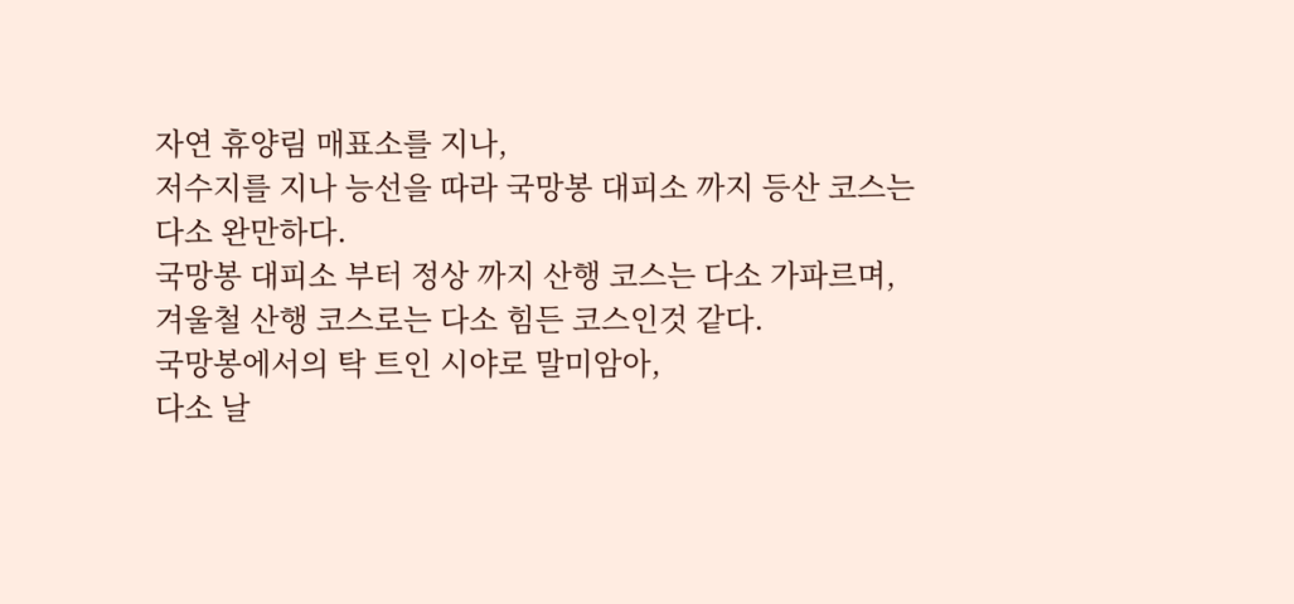자연 휴양림 매표소를 지나,
저수지를 지나 능선을 따라 국망봉 대피소 까지 등산 코스는
다소 완만하다.
국망봉 대피소 부터 정상 까지 산행 코스는 다소 가파르며,
겨울철 산행 코스로는 다소 힘든 코스인것 같다.
국망봉에서의 탁 트인 시야로 말미암아,
다소 날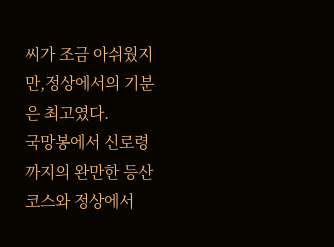씨가 조금 아쉬웠지만,정상에서의 기분은 최고였다.
국망봉에서 신로령 까지의 완만한 등산 코스와 정상에서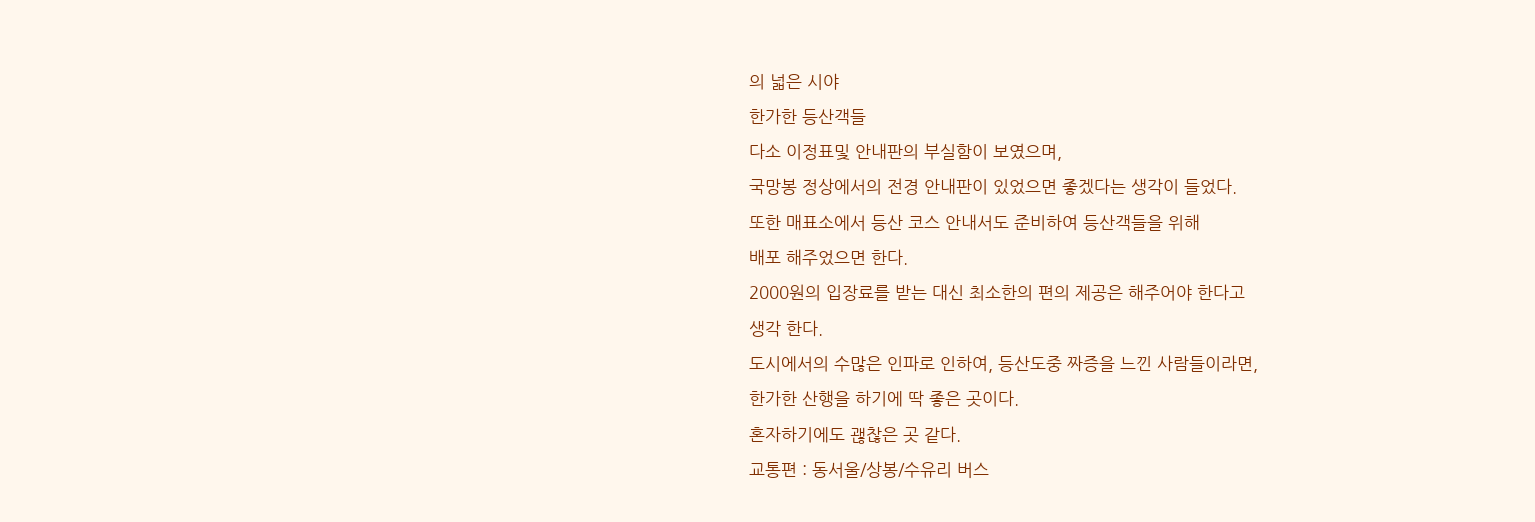의 넓은 시야
한가한 등산객들
다소 이정표및 안내판의 부실함이 보였으며,
국망봉 정상에서의 전경 안내판이 있었으면 좋겠다는 생각이 들었다.
또한 매표소에서 등산 코스 안내서도 준비하여 등산객들을 위해
배포 해주었으면 한다.
2000원의 입장료를 받는 대신 최소한의 편의 제공은 해주어야 한다고
생각 한다.
도시에서의 수많은 인파로 인하여, 등산도중 짜증을 느낀 사람들이라면,
한가한 산행을 하기에 딱 좋은 곳이다.
혼자하기에도 괞찮은 곳 같다.
교통편 : 동서울/상봉/수유리 버스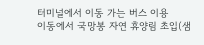터미널에서 이동 가는 버스 이용
이동에서 국망봉 자연 휴양림 초입(샘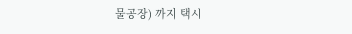물공장) 까지 택시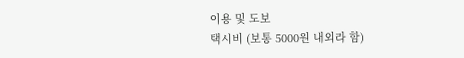이용 및 도보
택시비 (보통 5000원 내외라 함)